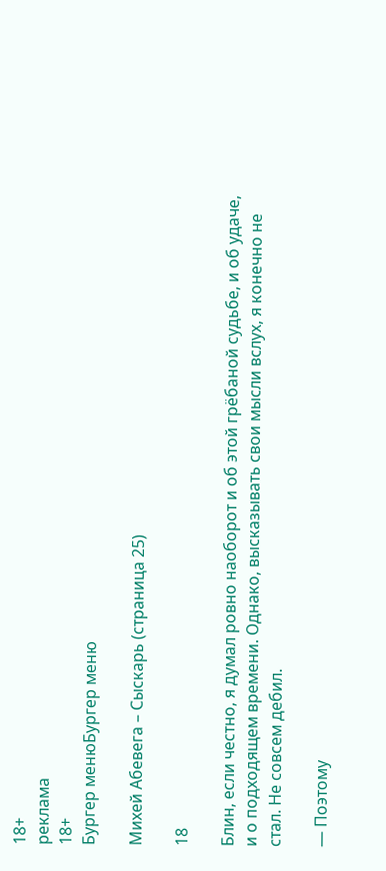18+
реклама
18+
Бургер менюБургер меню

Михей Абевега – Сыскарь (страница 25)

18

Блин, если честно, я думал ровно наоборот и об этой грёбаной судьбе, и об удаче, и о подходящем времени. Однако, высказывать свои мысли вслух, я конечно не стал. Не совсем дебил.

— Поэтому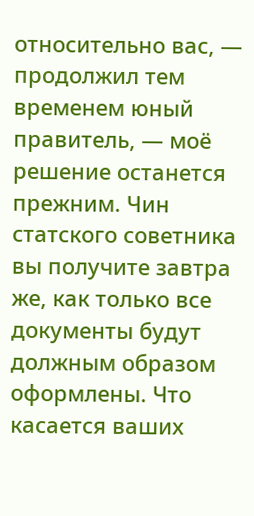относительно вас, — продолжил тем временем юный правитель, — моё решение останется прежним. Чин статского советника вы получите завтра же, как только все документы будут должным образом оформлены. Что касается ваших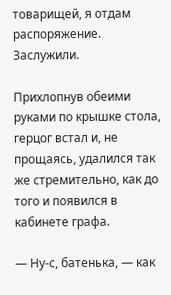товарищей, я отдам распоряжение. Заслужили.

Прихлопнув обеими руками по крышке стола, герцог встал и, не прощаясь, удалился так же стремительно, как до того и появился в кабинете графа.

— Ну-с, батенька, — как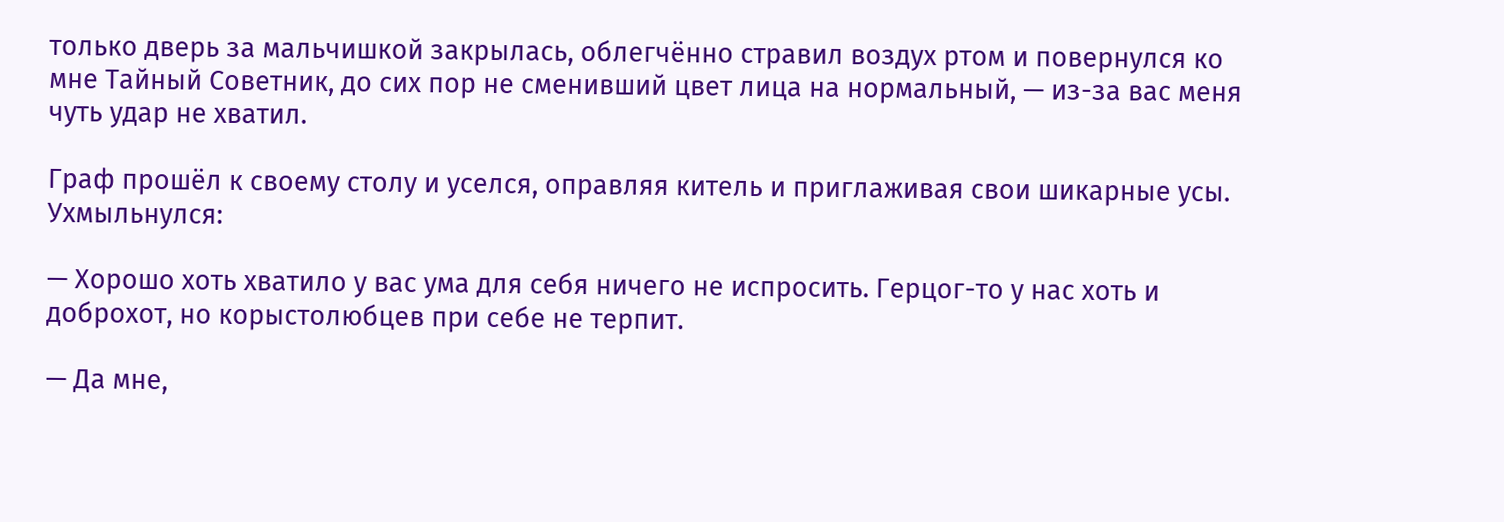только дверь за мальчишкой закрылась, облегчённо стравил воздух ртом и повернулся ко мне Тайный Советник, до сих пор не сменивший цвет лица на нормальный, — из-за вас меня чуть удар не хватил.

Граф прошёл к своему столу и уселся, оправляя китель и приглаживая свои шикарные усы. Ухмыльнулся:

— Хорошо хоть хватило у вас ума для себя ничего не испросить. Герцог-то у нас хоть и доброхот, но корыстолюбцев при себе не терпит.

— Да мне,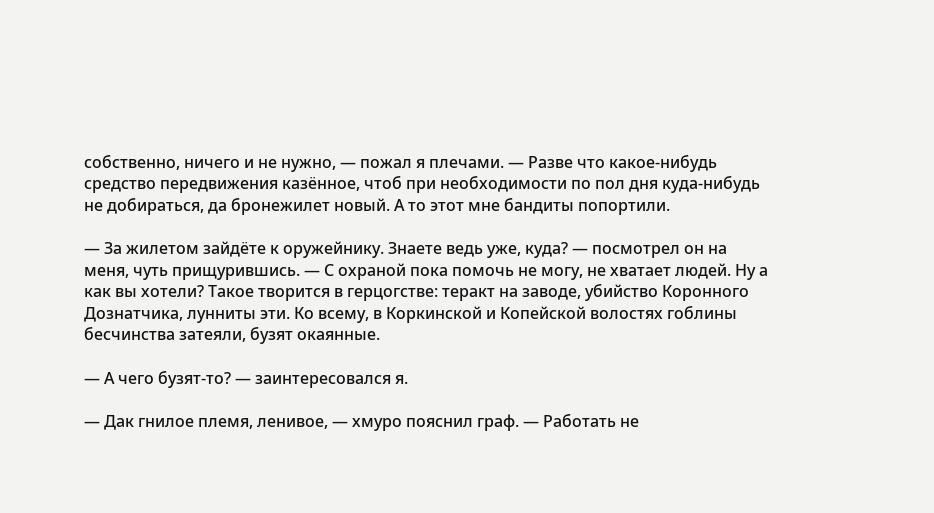собственно, ничего и не нужно, — пожал я плечами. — Разве что какое-нибудь средство передвижения казённое, чтоб при необходимости по пол дня куда-нибудь не добираться, да бронежилет новый. А то этот мне бандиты попортили.

— За жилетом зайдёте к оружейнику. Знаете ведь уже, куда? — посмотрел он на меня, чуть прищурившись. — С охраной пока помочь не могу, не хватает людей. Ну а как вы хотели? Такое творится в герцогстве: теракт на заводе, убийство Коронного Дознатчика, лунниты эти. Ко всему, в Коркинской и Копейской волостях гоблины бесчинства затеяли, бузят окаянные.

— А чего бузят-то? — заинтересовался я.

— Дак гнилое племя, ленивое, — хмуро пояснил граф. — Работать не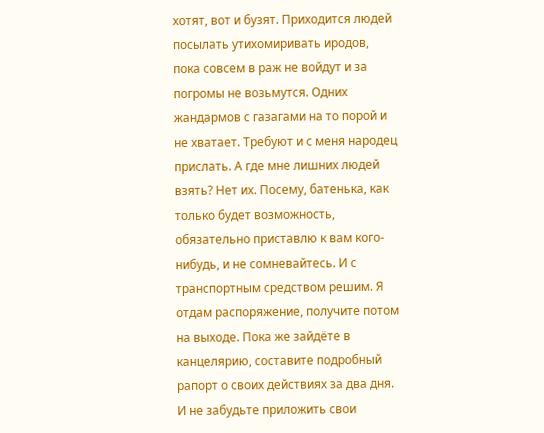хотят, вот и бузят. Приходится людей посылать утихомиривать иродов, пока совсем в раж не войдут и за погромы не возьмутся. Одних жандармов с газагами на то порой и не хватает. Требуют и с меня народец прислать. А где мне лишних людей взять? Нет их. Посему, батенька, как только будет возможность, обязательно приставлю к вам кого-нибудь, и не сомневайтесь. И с транспортным средством решим. Я отдам распоряжение, получите потом на выходе. Пока же зайдёте в канцелярию, составите подробный рапорт о своих действиях за два дня. И не забудьте приложить свои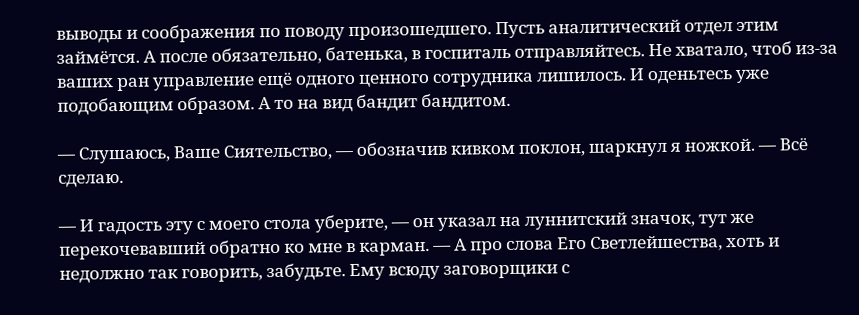выводы и соображения по поводу произошедшего. Пусть аналитический отдел этим займётся. А после обязательно, батенька, в госпиталь отправляйтесь. Не хватало, чтоб из-за ваших ран управление ещё одного ценного сотрудника лишилось. И оденьтесь уже подобающим образом. А то на вид бандит бандитом.

— Слушаюсь, Ваше Сиятельство, — обозначив кивком поклон, шаркнул я ножкой. — Всё сделаю.

— И гадость эту с моего стола уберите, — он указал на луннитский значок, тут же перекочевавший обратно ко мне в карман. — А про слова Его Светлейшества, хоть и недолжно так говорить, забудьте. Ему всюду заговорщики с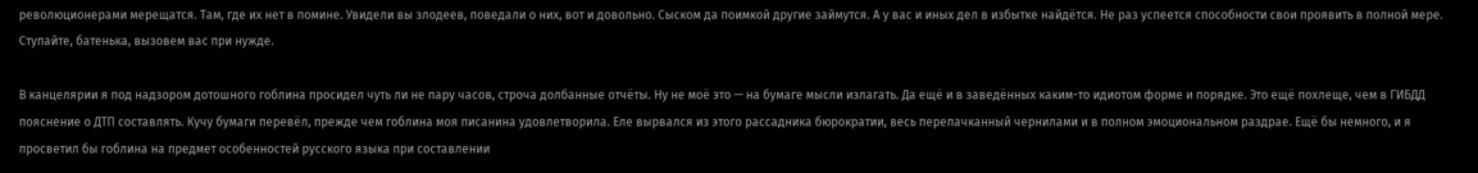революционерами мерещатся. Там, где их нет в помине. Увидели вы злодеев, поведали о них, вот и довольно. Сыском да поимкой другие займутся. А у вас и иных дел в избытке найдётся. Не раз успеется способности свои проявить в полной мере. Ступайте, батенька, вызовем вас при нужде.

В канцелярии я под надзором дотошного гоблина просидел чуть ли не пару часов, строча долбанные отчёты. Ну не моё это — на бумаге мысли излагать. Да ещё и в заведённых каким-то идиотом форме и порядке. Это ещё похлеще, чем в ГИБДД пояснение о ДТП составлять. Кучу бумаги перевёл, прежде чем гоблина моя писанина удовлетворила. Еле вырвался из этого рассадника бюрократии, весь перепачканный чернилами и в полном эмоциональном раздрае. Ещё бы немного, и я просветил бы гоблина на предмет особенностей русского языка при составлении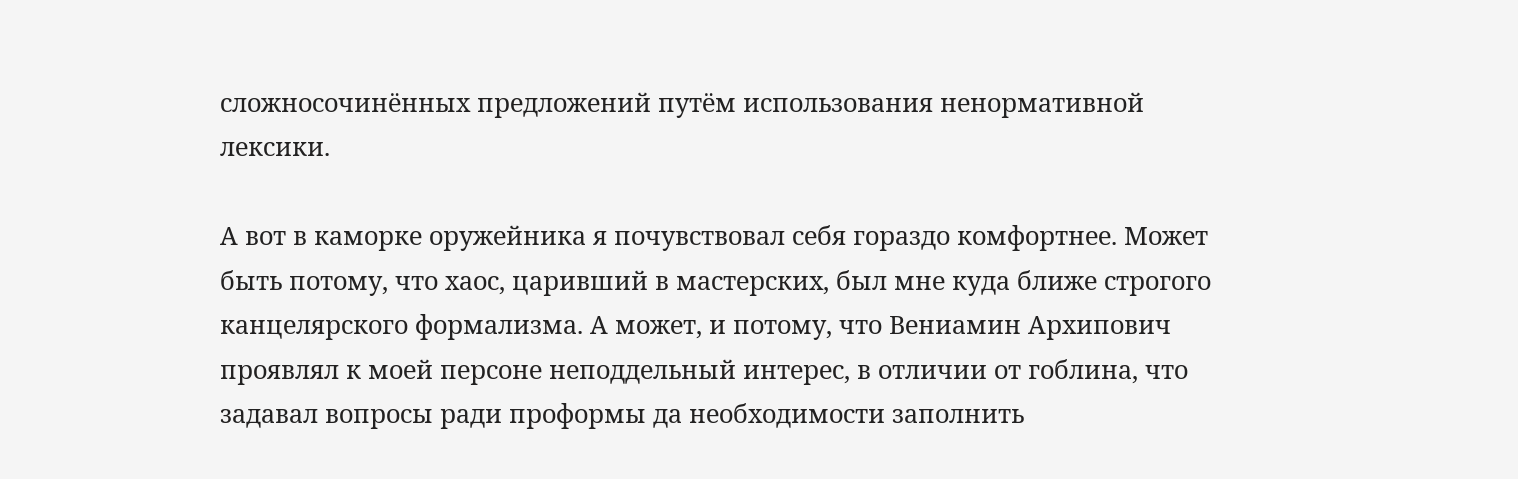сложносочинённых предложений путём использования ненормативной лексики.

А вот в каморке оружейника я почувствовал себя гораздо комфортнее. Может быть потому, что хаос, царивший в мастерских, был мне куда ближе строгого канцелярского формализма. А может, и потому, что Вениамин Архипович проявлял к моей персоне неподдельный интерес, в отличии от гоблина, что задавал вопросы ради проформы да необходимости заполнить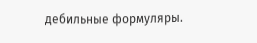дебильные формуляры.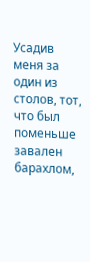Усадив меня за один из столов, тот, что был поменьше завален барахлом,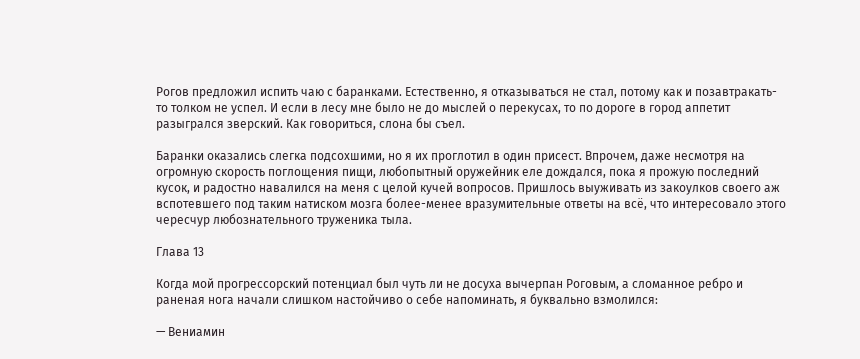Рогов предложил испить чаю с баранками. Естественно, я отказываться не стал, потому как и позавтракать-то толком не успел. И если в лесу мне было не до мыслей о перекусах, то по дороге в город аппетит разыгрался зверский. Как говориться, слона бы съел.

Баранки оказались слегка подсохшими, но я их проглотил в один присест. Впрочем, даже несмотря на огромную скорость поглощения пищи, любопытный оружейник еле дождался, пока я прожую последний кусок, и радостно навалился на меня с целой кучей вопросов. Пришлось выуживать из закоулков своего аж вспотевшего под таким натиском мозга более-менее вразумительные ответы на всё, что интересовало этого чересчур любознательного труженика тыла.

Глава 13

Когда мой прогрессорский потенциал был чуть ли не досуха вычерпан Роговым, а сломанное ребро и раненая нога начали слишком настойчиво о себе напоминать, я буквально взмолился:

— Вениамин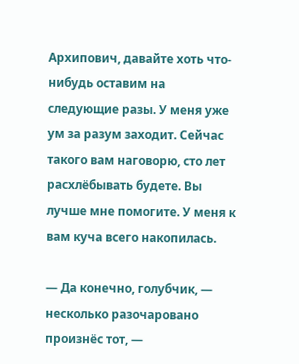Архипович, давайте хоть что-нибудь оставим на следующие разы. У меня уже ум за разум заходит. Сейчас такого вам наговорю, сто лет расхлёбывать будете. Вы лучше мне помогите. У меня к вам куча всего накопилась.

— Да конечно, голубчик, — несколько разочаровано произнёс тот, —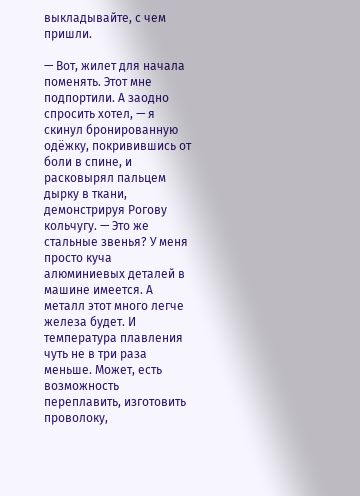выкладывайте, с чем пришли.

— Вот, жилет для начала поменять. Этот мне подпортили. А заодно спросить хотел, — я скинул бронированную одёжку, покривившись от боли в спине, и расковырял пальцем дырку в ткани, демонстрируя Рогову кольчугу. — Это же стальные звенья? У меня просто куча алюминиевых деталей в машине имеется. А металл этот много легче железа будет. И температура плавления чуть не в три раза меньше. Может, есть возможность переплавить, изготовить проволоку,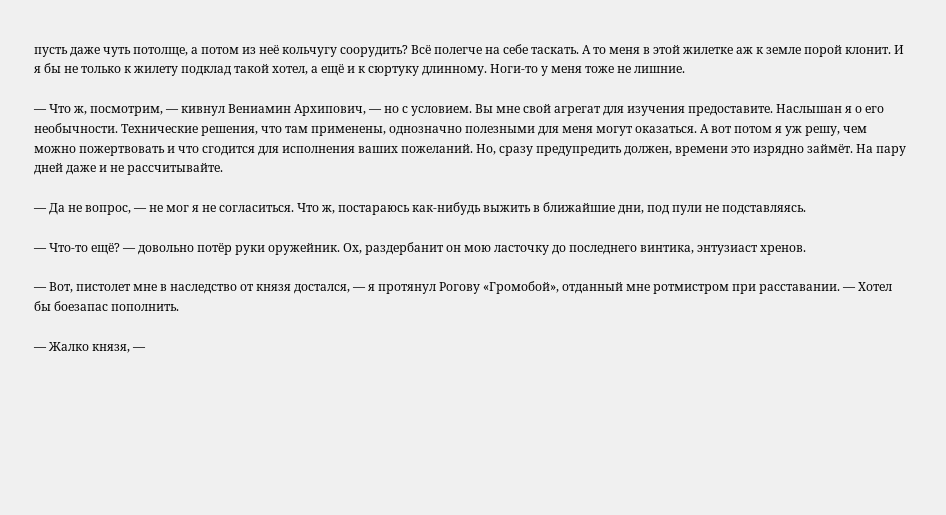пусть даже чуть потолще, а потом из неё кольчугу соорудить? Всё полегче на себе таскать. А то меня в этой жилетке аж к земле порой клонит. И я бы не только к жилету подклад такой хотел, а ещё и к сюртуку длинному. Ноги-то у меня тоже не лишние.

— Что ж, посмотрим, — кивнул Вениамин Архипович, — но с условием. Вы мне свой агрегат для изучения предоставите. Наслышан я о его необычности. Технические решения, что там применены, однозначно полезными для меня могут оказаться. А вот потом я уж решу, чем можно пожертвовать и что сгодится для исполнения ваших пожеланий. Но, сразу предупредить должен, времени это изрядно займёт. На пару дней даже и не рассчитывайте.

— Да не вопрос, — не мог я не согласиться. Что ж, постараюсь как-нибудь выжить в ближайшие дни, под пули не подставляясь.

— Что-то ещё? — довольно потёр руки оружейник. Ох, раздербанит он мою ласточку до последнего винтика, энтузиаст хренов.

— Вот, пистолет мне в наследство от князя достался, — я протянул Рогову «Громобой», отданный мне ротмистром при расставании. — Хотел бы боезапас пополнить.

— Жалко князя, —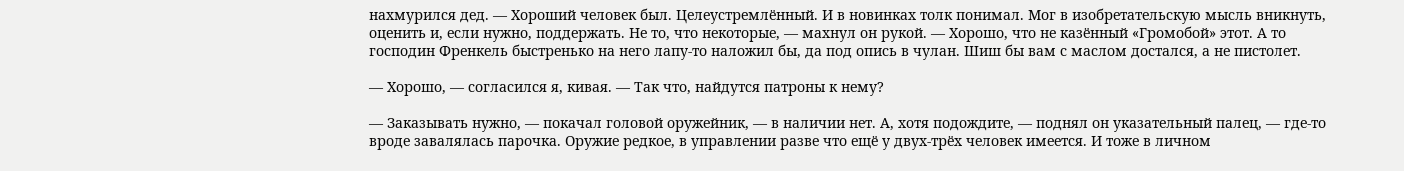нахмурился дед. — Хороший человек был. Целеустремлённый. И в новинках толк понимал. Мог в изобретательскую мысль вникнуть, оценить и, если нужно, поддержать. Не то, что некоторые, — махнул он рукой. — Хорошо, что не казённый «Громобой» этот. А то господин Френкель быстренько на него лапу-то наложил бы, да под опись в чулан. Шиш бы вам с маслом достался, а не пистолет.

— Хорошо, — согласился я, кивая. — Так что, найдутся патроны к нему?

— Заказывать нужно, — покачал головой оружейник, — в наличии нет. А, хотя подождите, — поднял он указательный палец, — где-то вроде завалялась парочка. Оружие редкое, в управлении разве что ещё у двух-трёх человек имеется. И тоже в личном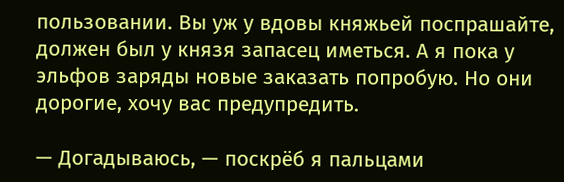пользовании. Вы уж у вдовы княжьей поспрашайте, должен был у князя запасец иметься. А я пока у эльфов заряды новые заказать попробую. Но они дорогие, хочу вас предупредить.

— Догадываюсь, — поскрёб я пальцами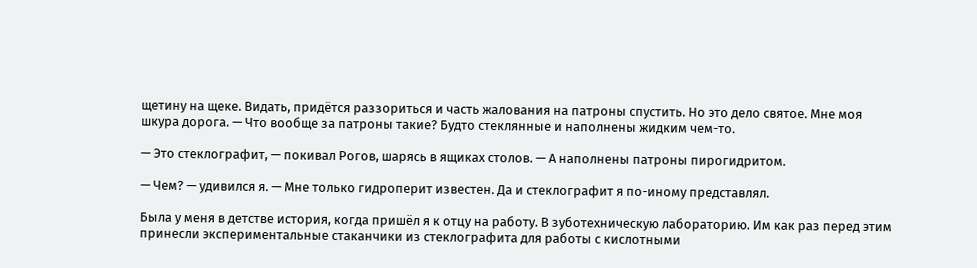щетину на щеке. Видать, придётся раззориться и часть жалования на патроны спустить. Но это дело святое. Мне моя шкура дорога. — Что вообще за патроны такие? Будто стеклянные и наполнены жидким чем-то.

— Это стеклографит, — покивал Рогов, шарясь в ящиках столов. — А наполнены патроны пирогидритом.

— Чем? — удивился я. — Мне только гидроперит известен. Да и стеклографит я по-иному представлял.

Была у меня в детстве история, когда пришёл я к отцу на работу. В зуботехническую лабораторию. Им как раз перед этим принесли экспериментальные стаканчики из стеклографита для работы с кислотными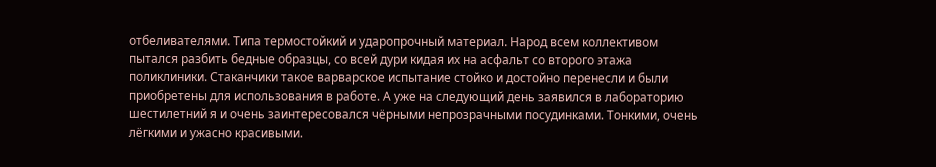отбеливателями. Типа термостойкий и ударопрочный материал. Народ всем коллективом пытался разбить бедные образцы, со всей дури кидая их на асфальт со второго этажа поликлиники. Стаканчики такое варварское испытание стойко и достойно перенесли и были приобретены для использования в работе. А уже на следующий день заявился в лабораторию шестилетний я и очень заинтересовался чёрными непрозрачными посудинками. Тонкими, очень лёгкими и ужасно красивыми.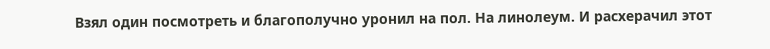Взял один посмотреть и благополучно уронил на пол. На линолеум. И расхерачил этот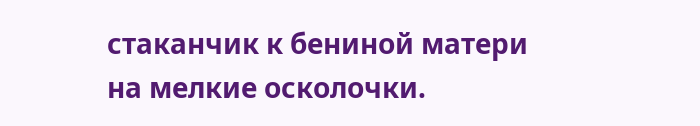стаканчик к бениной матери на мелкие осколочки.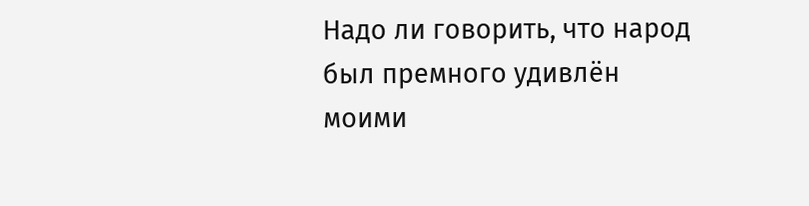Надо ли говорить, что народ был премного удивлён моими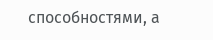способностями, а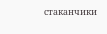стаканчики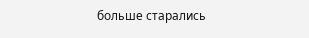больше старались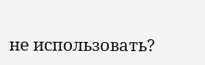не использовать?